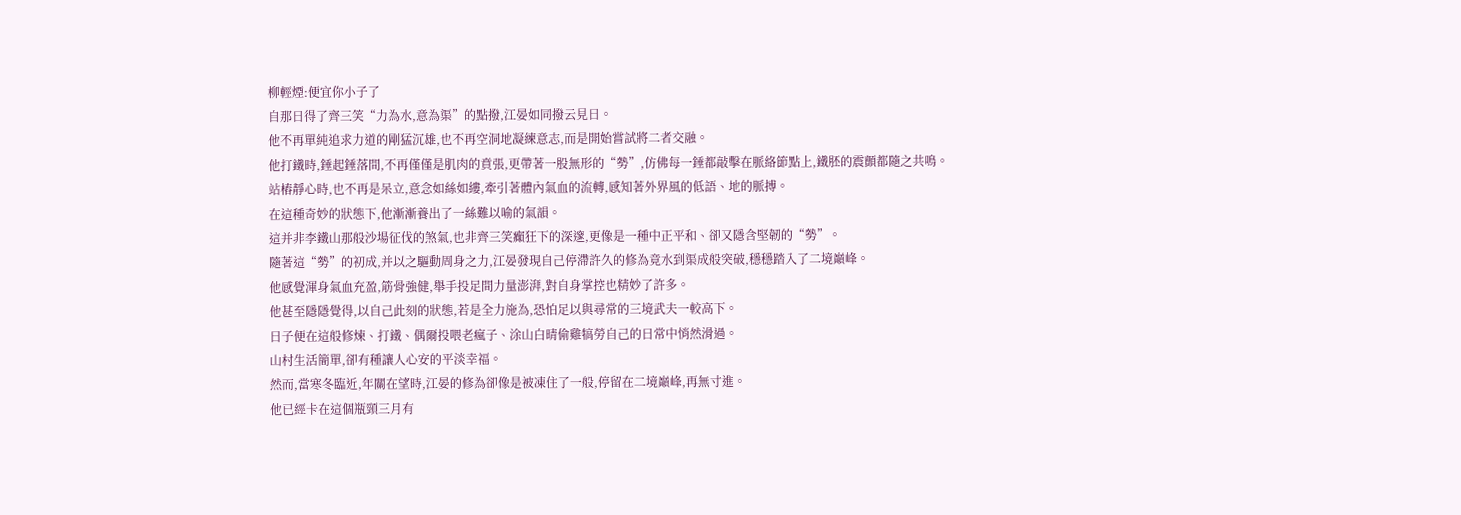柳輕煙:便宜你小子了
自那日得了齊三笑“力為水,意為渠”的點撥,江晏如同撥云見日。
他不再單純追求力道的剛猛沉雄,也不再空洞地凝練意志,而是開始嘗試將二者交融。
他打鐵時,錘起錘落間,不再僅僅是肌肉的賁張,更帶著一股無形的“勢”,仿佛每一錘都敲擊在脈絡節點上,鐵胚的震顫都隨之共鳴。
站樁靜心時,也不再是呆立,意念如絲如縷,牽引著體內氣血的流轉,感知著外界風的低語、地的脈搏。
在這種奇妙的狀態下,他漸漸養出了一絲難以喻的氣韻。
這并非李鐵山那般沙場征伐的煞氣,也非齊三笑癲狂下的深邃,更像是一種中正平和、卻又隱含堅韌的“勢”。
隨著這“勢”的初成,并以之驅動周身之力,江晏發現自己停滯許久的修為竟水到渠成般突破,穩穩踏入了二境巔峰。
他感覺渾身氣血充盈,筋骨強健,舉手投足間力量澎湃,對自身掌控也精妙了許多。
他甚至隱隱覺得,以自己此刻的狀態,若是全力施為,恐怕足以與尋常的三境武夫一較高下。
日子便在這般修煉、打鐵、偶爾投喂老瘋子、涂山白晴偷雞犒勞自己的日常中悄然滑過。
山村生活簡單,卻有種讓人心安的平淡幸福。
然而,當寒冬臨近,年關在望時,江晏的修為卻像是被凍住了一般,停留在二境巔峰,再無寸進。
他已經卡在這個瓶頸三月有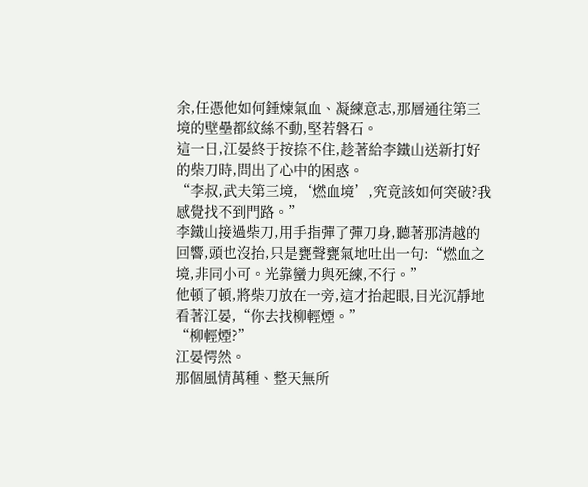余,任憑他如何錘煉氣血、凝練意志,那層通往第三境的壁壘都紋絲不動,堅若磐石。
這一日,江晏終于按捺不住,趁著給李鐵山送新打好的柴刀時,問出了心中的困惑。
“李叔,武夫第三境,‘燃血境’,究竟該如何突破?我感覺找不到門路。”
李鐵山接過柴刀,用手指彈了彈刀身,聽著那清越的回響,頭也沒抬,只是甕聲甕氣地吐出一句:“燃血之境,非同小可。光靠蠻力與死練,不行。”
他頓了頓,將柴刀放在一旁,這才抬起眼,目光沉靜地看著江晏,“你去找柳輕煙。”
“柳輕煙?”
江晏愕然。
那個風情萬種、整天無所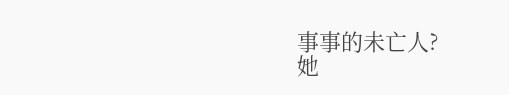事事的未亡人?
她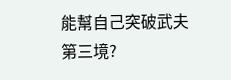能幫自己突破武夫第三境?